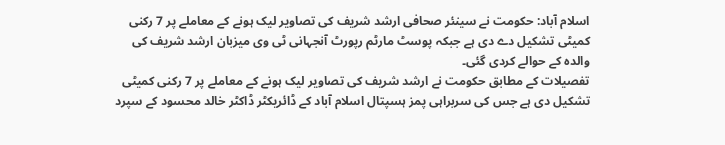اسلام آباد: حکومت نے سینئر صحافی ارشد شریف کی تصاویر لیک ہونے کے معاملے پر 7 رکنی کمیٹی تشکیل دے دی ہے جبکہ پوسٹ مارٹم رپورٹ آنجہانی ٹی وی میزبان ارشد شریف کی والدہ کے حوالے کردی گئی۔
تفصیلات کے مطابق حکومت نے ارشد شریف کی تصاویر لیک ہونے کے معاملے پر 7 رکنی کمیٹی تشکیل دی ہے جس کی سربراہی پمز ہسپتال اسلام آباد کے ڈائریکٹر ڈاکٹر خالد محسود کے سپرد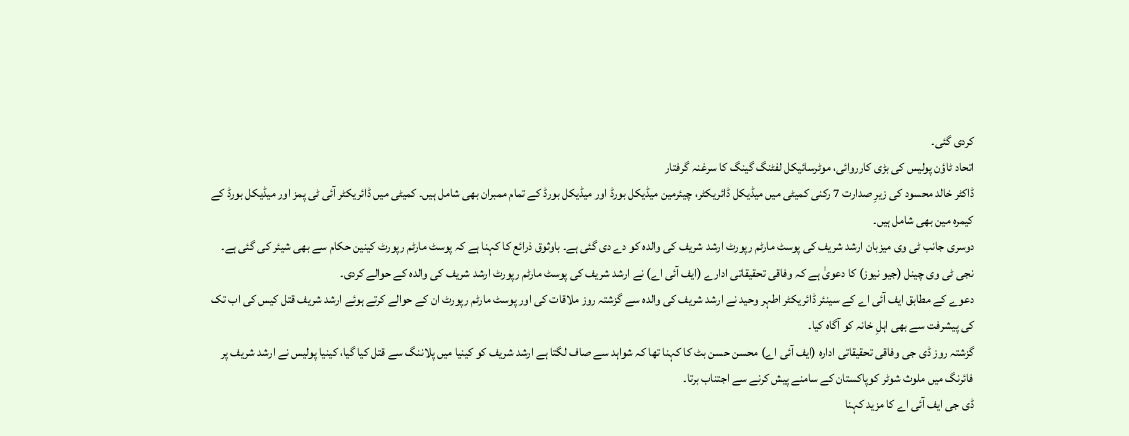کردی گئی۔
اتحاد ٹاؤن پولیس کی بڑی کارروائی، موٹرسائیکل لفٹنگ گینگ کا سرغنہ گرفتار
ڈاکٹر خالد محسود کی زیرِ صدارت 7 رکنی کمیٹی میں میڈیکل ڈائریکٹر، چیئرمین میڈیکل بورڈ اور میڈیکل بورڈ کے تمام ممبران بھی شامل ہیں۔ کمیٹی میں ڈائریکٹر آئی ٹی پمز اور میڈیکل بورڈ کے کیمرہ مین بھی شامل ہیں۔
دوسری جانب ٹی وی میزبان ارشد شریف کی پوسٹ مارٹم رپورٹ ارشد شریف کی والدہ کو دے دی گئی ہے۔ باوثوق ذرائع کا کہنا ہے کہ پوسٹ مارٹم رپورٹ کینین حکام سے بھی شیئر کی گئی ہے۔
نجی ٹی وی چینل (جیو نیوز) کا دعویٰ ہے کہ وفاقی تحقیقاتی ادارے (ایف آئی اے) نے ارشد شریف کی پوسٹ مارٹم رپورٹ ارشد شریف کی والدہ کے حوالے کردی۔
دعوے کے مطابق ایف آئی اے کے سینئر ڈائریکٹر اطہر وحید نے ارشد شریف کی والدہ سے گزشتہ روز ملاقات کی اور پوسٹ مارٹم رپورٹ ان کے حوالے کرتے ہوئے ارشد شریف قتل کیس کی اب تک کی پیشرفت سے بھی اہلِ خانہ کو آگاہ کیا۔
گزشتہ روز ڈی جی وفاقی تحقیقاتی ادارہ (ایف آئی اے) محسن حسن بٹ کا کہنا تھا کہ شواہد سے صاف لگتا ہے ارشد شریف کو کینیا میں پلاننگ سے قتل کیا گیا، کینیا پولیس نے ارشد شریف پر فائرنگ میں ملوث شوٹر کوپاکستان کے سامنے پیش کرنے سے اجتناب برتا۔
ڈی جی ایف آئی اے کا مزید کہنا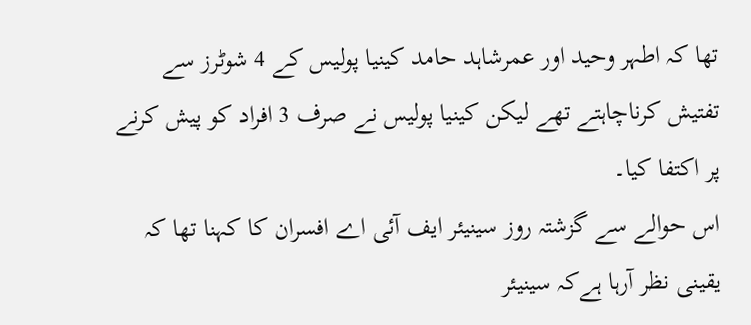تھا کہ اطہر وحید اور عمرشاہد حامد کینیا پولیس کے 4 شوٹرز سے تفتیش کرناچاہتے تھے لیکن کینیا پولیس نے صرف 3 افراد کو پیش کرنے پر اکتفا کیا۔
اس حوالے سے گزشتہ روز سینیئر ایف آئی اے افسران کا کہنا تھا کہ یقینی نظر آرہا ہےکہ سینیئر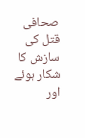صحافی قتل کی سازش کا شکار ہوئے اور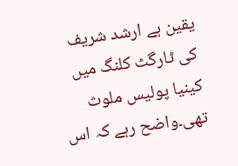یقین ہے ارشد شریف کی ٹارگٹ کلنگ میں کینیا پولیس ملوث تھی۔واضح رہے کہ اس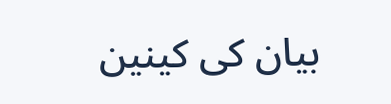بیان کی کینین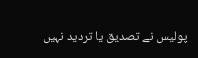پولیس نے تصدیق یا تردید نہیں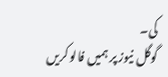کی۔
گوگل نیوز پر ہمیں فالو کریں